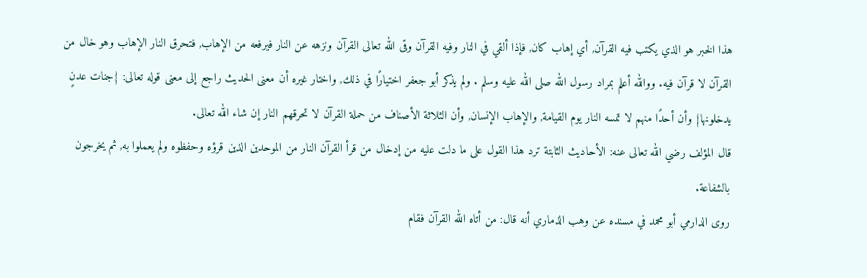هذا الخبر هو الذي يكتب فيه القرآن, أي إهاب كان, فإذا ألقي في النار وفيه القرآن وقى الله تعالى القرآن ونزهه عن النار فيرفعه من الإهاب, فتحرق النار الإهاب وهو خال من القرآن لا قرآن فيه. ووالله أعلم بمراد رسول الله صلى الله عليه وسلم . ولم يذكر أبو جعفر اختيارًا في ذلك, واختار غيره أن معنى الحديث راجع إلى معنى قوله تعالى: {جنات عدنٍ يدخلونها} وأن أحدًا منهم لا تمسه النار يوم القيامة, والإهاب الإنسان, وأن الثلاثة الأصناف من حملة القرآن لا تحرقهم النار إن شاء الله تعالى.
قال المؤلف رضي الله تعالى عنه: الأحاديث الثابتة ترد هذا القول على ما دلت عليه من إدخال من قرأ القرآن النار من الموحدين الذين قرؤه وحفظوه ولم يعملوا به, ثم يخرجون بالشفاعة.
روى الدارمي أبو محمد في مسنده عن وهب الذماري أنه قال: من أتاه الله القرآن فقام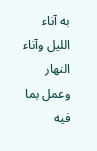به آناء الليل وآناء النهار وعمل بما فيه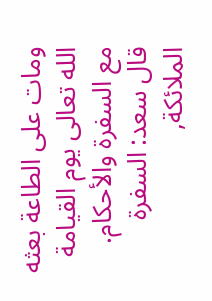ومات على الطاعة بعثه الله تعالى يوم القيامة مع السفرة والأحكام. قال سعد: السفرة الملائكة,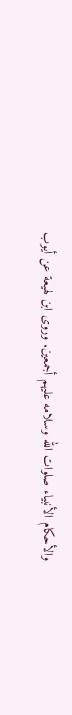والأحكام الأنبياء صلوات الله وسلامه عليهم أجمعين. وروى ابن لهيعة عن أيوب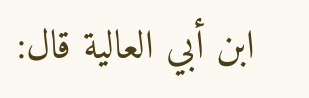ابن أبي العالية قال: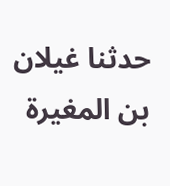حدثنا غيلان بن المغيرة